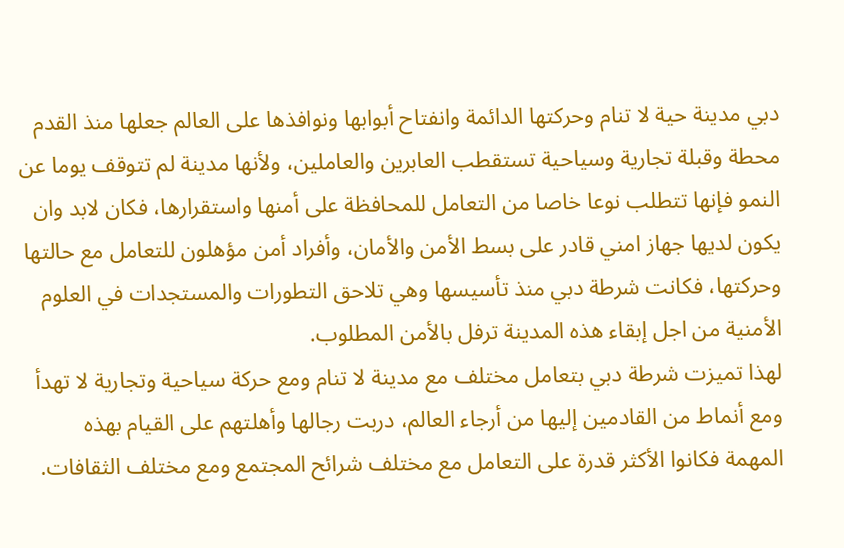دبي مدينة حية لا تنام وحركتها الدائمة وانفتاح أبوابها ونوافذها على العالم جعلها منذ القدم محطة وقبلة تجارية وسياحية تستقطب العابرين والعاملين، ولأنها مدينة لم تتوقف يوما عن النمو فإنها تتطلب نوعا خاصا من التعامل للمحافظة على أمنها واستقرارها، فكان لابد وان يكون لديها جهاز امني قادر على بسط الأمن والأمان، وأفراد أمن مؤهلون للتعامل مع حالتها وحركتها، فكانت شرطة دبي منذ تأسيسها وهي تلاحق التطورات والمستجدات في العلوم الأمنية من اجل إبقاء هذه المدينة ترفل بالأمن المطلوب.
لهذا تميزت شرطة دبي بتعامل مختلف مع مدينة لا تنام ومع حركة سياحية وتجارية لا تهدأ ومع أنماط من القادمين إليها من أرجاء العالم، دربت رجالها وأهلتهم على القيام بهذه المهمة فكانوا الأكثر قدرة على التعامل مع مختلف شرائح المجتمع ومع مختلف الثقافات.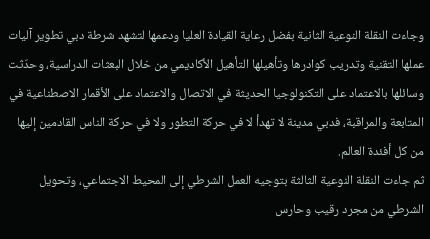وجاءت النقلة النوعية الثانية بفضل رعاية القيادة العليا ودعمها لتشهد شرطة دبي تطوير آليات عملها التقنية وتدريب كوادرها وتأهيلها التأهيل الأكاديمي من خلال البعثات الدراسية، وحدّثت وسائلها بالاعتماد على التكنولوجيا الحديثة في الاتصال والاعتماد على الأقمار الاصطناعية في المتابعة والمراقبة، فدبي مدينة لا تهدأ لا في حركة التطور ولا في حركة الناس القادمين إليها من كل أفئدة العالم.
ثم جاءت النقلة النوعية الثالثة بتوجيه العمل الشرطي إلى المحيط الاجتماعي، وتحويل الشرطي من مجرد رقيب وحارس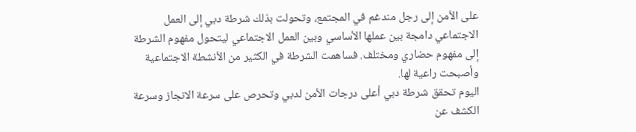على الأمن إلى رجل مندغم في المجتمع، وتحولت بذلك شرطة دبي إلى العمل الاجتماعي دامجة بين عملها الأساسي وبين العمل الاجتماعي ليتحول مفهوم الشرطة إلى مفهوم حضاري ومختلف. فساهمت الشرطة في الكثير من الأنشطة الاجتماعية وأصبحت راعية لها.
اليوم تحقق شرطة دبي أعلى درجات الأمن لدبي وتحرص على سرعة الانجاز وسرعة الكشف عن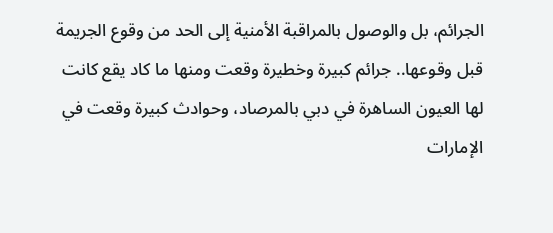الجرائم، بل والوصول بالمراقبة الأمنية إلى الحد من وقوع الجريمة قبل وقوعها.. جرائم كبيرة وخطيرة وقعت ومنها ما كاد يقع كانت لها العيون الساهرة في دبي بالمرصاد، وحوادث كبيرة وقعت في الإمارات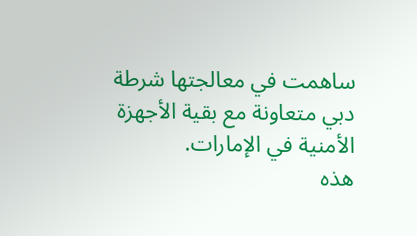ساهمت في معالجتها شرطة دبي متعاونة مع بقية الأجهزة الأمنية في الإمارات.
هذه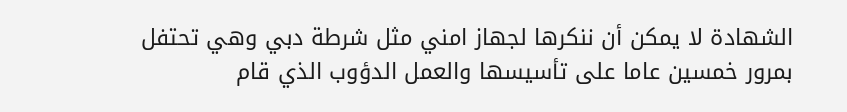الشهادة لا يمكن أن ننكرها لجهاز امني مثل شرطة دبي وهي تحتفل بمرور خمسين عاما على تأسيسها والعمل الدؤوب الذي قام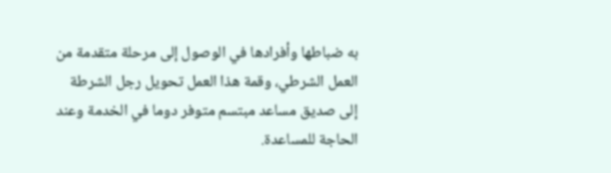به ضباطها وأفرادها في الوصول إلى مرحلة متقدمة من العمل الشرطي، وقمة هذا العمل تحويل رجل الشرطة إلى صديق مساعد مبتسم متوفر دوما في الخدمة وعند الحاجة للمساعدة.